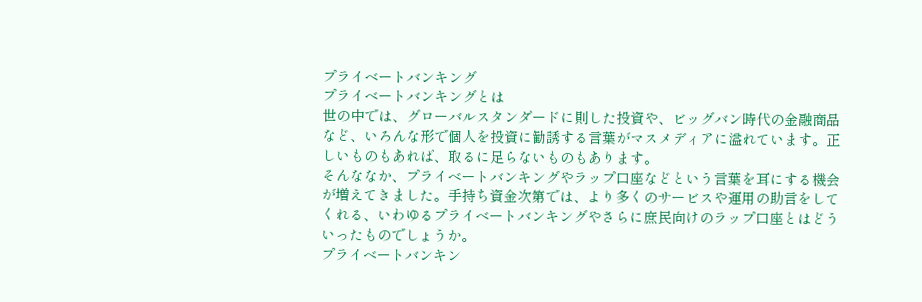プライベートバンキング
プライベートバンキングとは
世の中では、グローバルスタンダードに則した投資や、ビッグバン時代の金融商品など、いろんな形で個人を投資に勧誘する言葉がマスメディアに溢れています。正しいものもあれば、取るに足らないものもあります。
そんななか、プライベートバンキングやラップ口座などという言葉を耳にする機会が増えてきました。手持ち資金次第では、より多くのサービスや運用の助言をしてくれる、いわゆるプライベートバンキングやさらに庶民向けのラップ口座とはどういったものでしょうか。
プライベートバンキン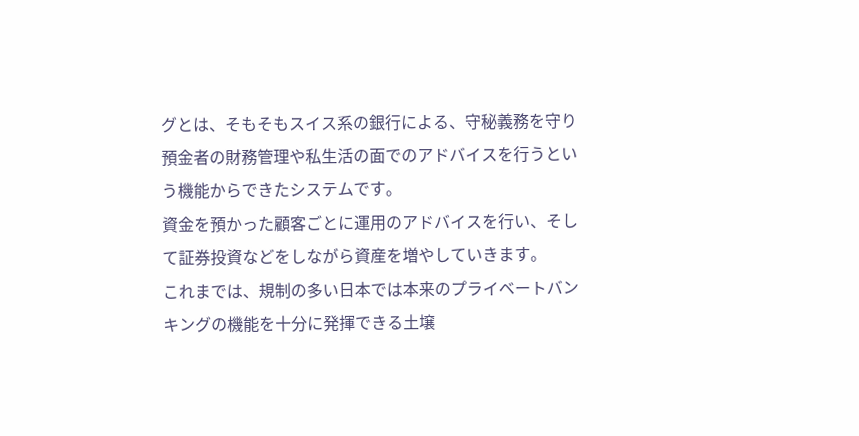グとは、そもそもスイス系の銀行による、守秘義務を守り預金者の財務管理や私生活の面でのアドバイスを行うという機能からできたシステムです。
資金を預かった顧客ごとに運用のアドバイスを行い、そして証券投資などをしながら資産を増やしていきます。
これまでは、規制の多い日本では本来のプライベートバンキングの機能を十分に発揮できる土壌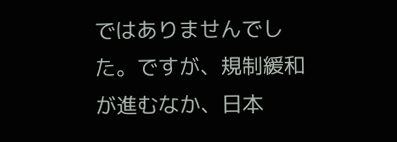ではありませんでした。ですが、規制緩和が進むなか、日本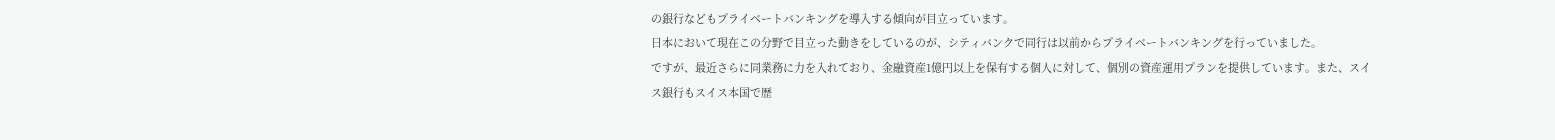の銀行などもプライベートバンキングを導入する傾向が目立っています。
日本において現在この分野で目立った動きをしているのが、シティバンクで同行は以前からプライベートバンキングを行っていました。
ですが、最近さらに同業務に力を入れており、金融資産1億円以上を保有する個人に対して、個別の資産運用プランを提供しています。また、スイス銀行もスイス本国で歴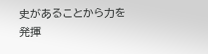史があることから力を発揮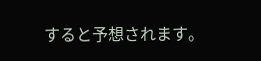すると予想されます。